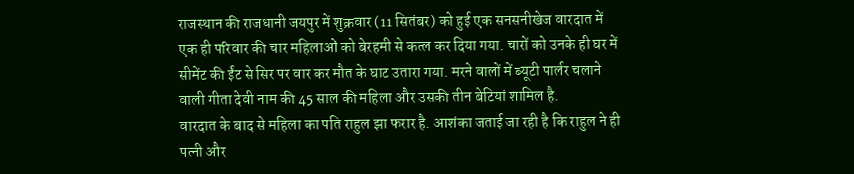राजस्थान की राजधानी जयपुर में शुक्रवार (11 सितंबर) को हुई एक सनसनीखेज वारदात में एक ही परिवार की चार महिलाओं को बेरहमी से कत्ल कर दिया गया. चारों को उनके ही घर में सीमेंट की ईंट से सिर पर वार कर मौत के घाट उतारा गया. मरने वालों में ब्यूटी पार्लर चलाने वाली गीता देवी नाम की 45 साल की महिला और उसकी तीन बेटियां शामिल है.
वारदात के बाद से महिला का पति राहुल झा फरार है. आशंका जताई जा रही है कि राहुल ने ही पत्नी और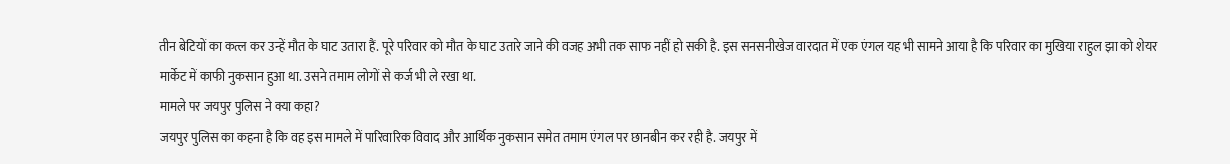तीन बेटियों का कत्ल कर उन्हें मौत के घाट उतारा हैं. पूरे परिवार को मौत के घाट उतारे जाने की वजह अभी तक साफ नहीं हो सकी है. इस सनसनीखेज वारदात में एक एंगल यह भी सामने आया है कि परिवार का मुखिया राहुल झा को शेयर मार्केट में काफी नुकसान हुआ था. उसने तमाम लोगों से कर्ज भी ले रखा था.
मामले पर जयपुर पुलिस ने क्या कहा?
जयपुर पुलिस का कहना है कि वह इस मामले में पारिवारिक विवाद और आर्थिक नुकसान समेत तमाम एंगल पर छानबीन कर रही है. जयपुर में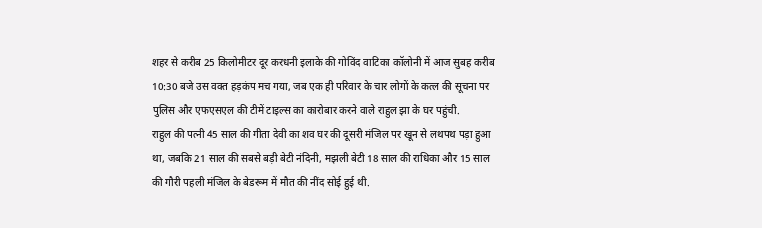शहर से करीब 25 किलोमीटर दूर करधनी इलाके की गोविंद वाटिका कॉलोनी में आज सुबह करीब 10:30 बजे उस वक्त हड़कंप मच गया, जब एक ही परिवार के चार लोगों के कत्ल की सूचना पर पुलिस और एफएसएल की टीमें टाइल्स का कारोबार करने वाले राहुल झा के घर पहुंची.
राहुल की पत्नी 45 साल की गीता देवी का शव घर की दूसरी मंजिल पर खून से लथपथ पड़ा हुआ था, जबकि 21 साल की सबसे बड़ी बेटी नंदिनी, मझली बेटी 18 साल की राधिका और 15 साल की गौरी पहली मंजिल के बेडरूम में मौत की नींद सोई हुई थी.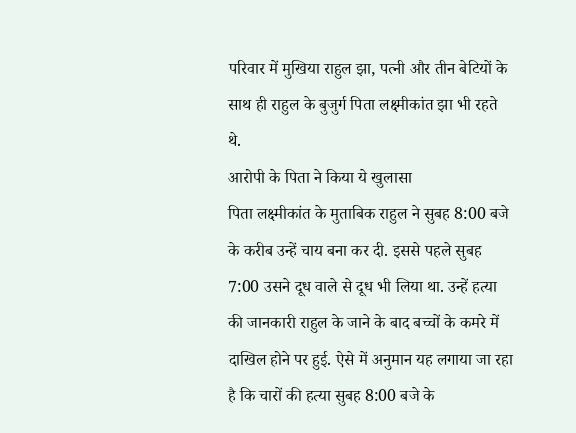परिवार में मुखिया राहुल झा, पत्नी और तीन बेटियों के साथ ही राहुल के बुजुर्ग पिता लक्ष्मीकांत झा भी रहते थे.
आरोपी के पिता ने किया ये खुलासा
पिता लक्ष्मीकांत के मुताबिक राहुल ने सुबह 8:00 बजे के करीब उन्हें चाय बना कर दी. इससे पहले सुबह 7:00 उसने दूध वाले से दूध भी लिया था. उन्हें हत्या की जानकारी राहुल के जाने के बाद बच्चों के कमरे में दाखिल होने पर हुई. ऐसे में अनुमान यह लगाया जा रहा है कि चारों की हत्या सुबह 8:00 बजे के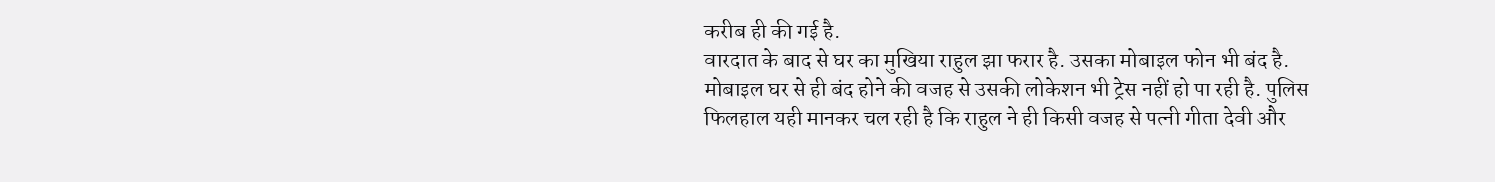करीब ही की गई है.
वारदात के बाद से घर का मुखिया राहुल झा फरार है. उसका मोबाइल फोन भी बंद है. मोबाइल घर से ही बंद होने की वजह से उसकी लोकेशन भी ट्रेस नहीं हो पा रही है. पुलिस फिलहाल यही मानकर चल रही है कि राहुल ने ही किसी वजह से पत्नी गीता देवी और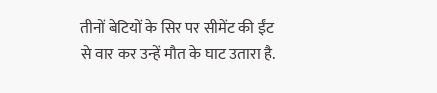तीनों बेटियों के सिर पर सीमेंट की ईंट से वार कर उन्हें मौत के घाट उतारा है.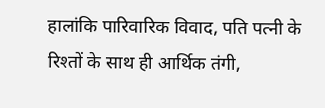हालांकि पारिवारिक विवाद, पति पत्नी के रिश्तों के साथ ही आर्थिक तंगी,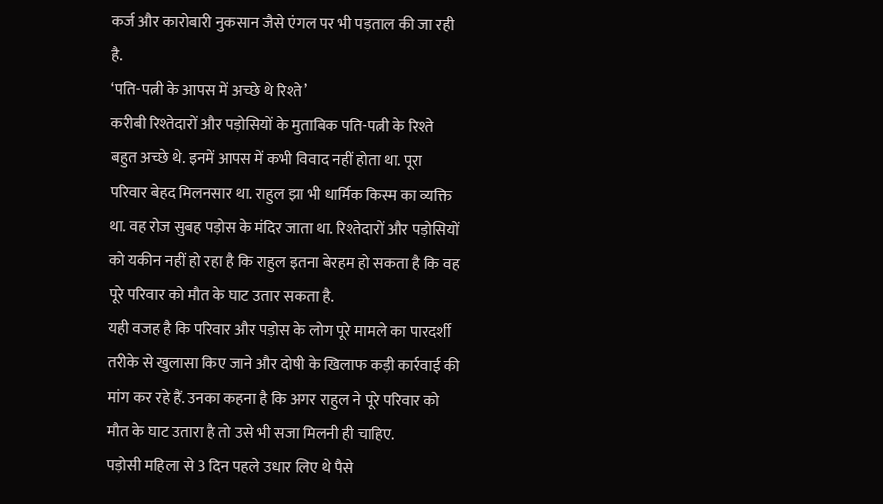कर्ज और कारोबारी नुकसान जैसे एंगल पर भी पड़ताल की जा रही है.
‘पति-पत्नी के आपस में अच्छे थे रिश्ते’
करीबी रिश्तेदारों और पड़ोसियों के मुताबिक पति-पत्नी के रिश्ते बहुत अच्छे थे. इनमें आपस में कभी विवाद नहीं होता था. पूरा परिवार बेहद मिलनसार था. राहुल झा भी धार्मिक किस्म का व्यक्ति था. वह रोज सुबह पड़ोस के मंदिर जाता था. रिश्तेदारों और पड़ोसियों को यकीन नहीं हो रहा है कि राहुल इतना बेरहम हो सकता है कि वह पूरे परिवार को मौत के घाट उतार सकता है.
यही वजह है कि परिवार और पड़ोस के लोग पूरे मामले का पारदर्शी तरीके से खुलासा किए जाने और दोषी के खिलाफ कड़ी कार्रवाई की मांग कर रहे हैं. उनका कहना है कि अगर राहुल ने पूरे परिवार को मौत के घाट उतारा है तो उसे भी सजा मिलनी ही चाहिए.
पड़ोसी महिला से 3 दिन पहले उधार लिए थे पैसे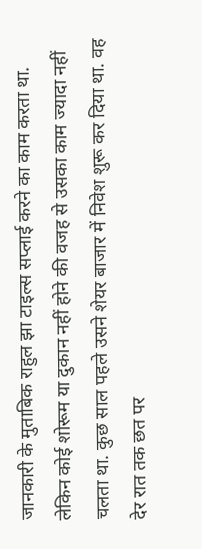जानकारी के मुताबिक राहुल झा टाइल्स सप्लाई करने का काम करता था. लेकिन कोई शोरूम या दुकान नहीं होने की वजह से उसका काम ज्यादा नहीं चलता था. कुछ साल पहले उसने शेयर बाजार में निवेश शुरू कर दिया था. वह देर रात तक छत पर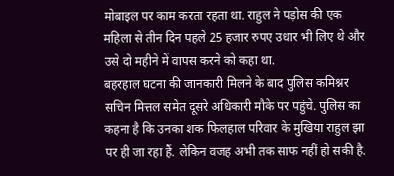मोबाइल पर काम करता रहता था. राहुल ने पड़ोस की एक महिला से तीन दिन पहले 25 हजार रुपए उधार भी लिए थे और उसे दो महीने में वापस करने को कहा था.
बहरहाल घटना की जानकारी मिलने के बाद पुलिस कमिश्नर सचिन मित्तल समेत दूसरे अधिकारी मौके पर पहुंचे. पुलिस का कहना है कि उनका शक फिलहाल परिवार के मुखिया राहुल झा पर ही जा रहा हैं. लेकिन वजह अभी तक साफ नहीं हो सकी है.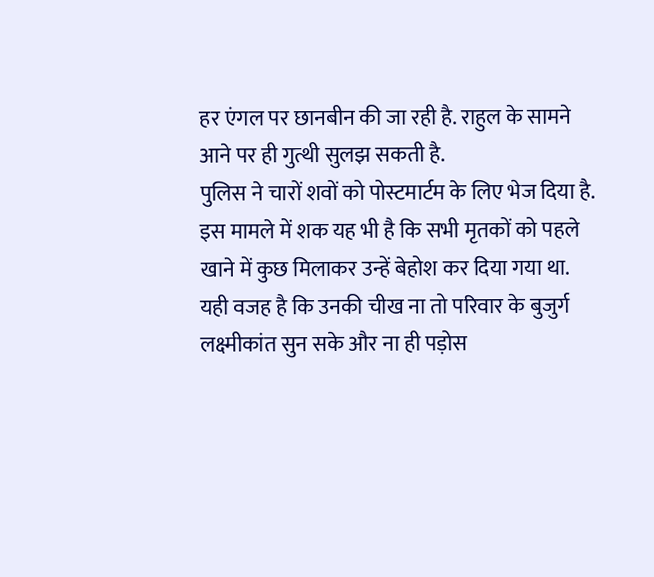हर एंगल पर छानबीन की जा रही है. राहुल के सामने आने पर ही गुत्थी सुलझ सकती है.
पुलिस ने चारों शवों को पोस्टमार्टम के लिए भेज दिया है. इस मामले में शक यह भी है कि सभी मृतकों को पहले खाने में कुछ मिलाकर उन्हें बेहोश कर दिया गया था. यही वजह है कि उनकी चीख ना तो परिवार के बुजुर्ग लक्ष्मीकांत सुन सके और ना ही पड़ोस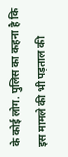के कोई लोग. पुलिस का कहना है कि इस मामले की भी पड़ताल की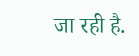जा रही है.